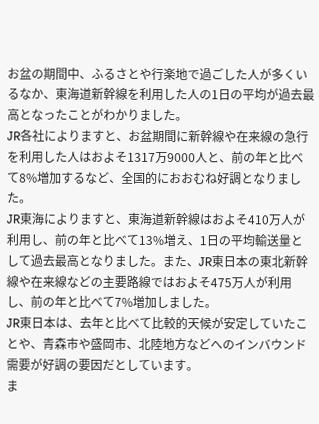お盆の期間中、ふるさとや行楽地で過ごした人が多くいるなか、東海道新幹線を利用した人の1日の平均が過去最高となったことがわかりました。
JR各社によりますと、お盆期間に新幹線や在来線の急行を利用した人はおよそ1317万9000人と、前の年と比べて8%増加するなど、全国的におおむね好調となりました。
JR東海によりますと、東海道新幹線はおよそ410万人が利用し、前の年と比べて13%増え、1日の平均輸送量として過去最高となりました。また、JR東日本の東北新幹線や在来線などの主要路線ではおよそ475万人が利用し、前の年と比べて7%増加しました。
JR東日本は、去年と比べて比較的天候が安定していたことや、青森市や盛岡市、北陸地方などへのインバウンド需要が好調の要因だとしています。
ま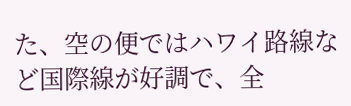た、空の便ではハワイ路線など国際線が好調で、全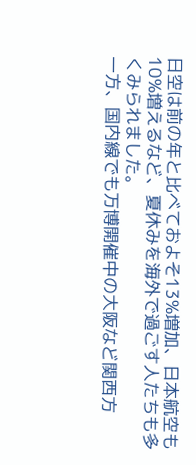日空は前の年と比べておよそ13%増加、日本航空も10%増えるなど、夏休みを海外で過ごす人たちも多くみられました。
一方、国内線でも万博開催中の大阪など関西方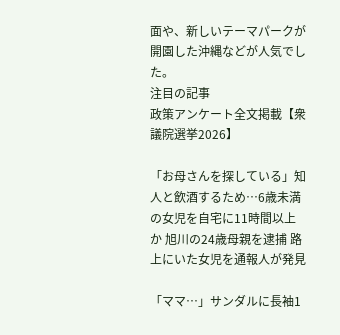面や、新しいテーマパークが開園した沖縄などが人気でした。
注目の記事
政策アンケート全文掲載【衆議院選挙2026】

「お母さんを探している」知人と飲酒するため…6歳未満の女児を自宅に11時間以上か 旭川の24歳母親を逮捕 路上にいた女児を通報人が発見

「ママ…」サンダルに長袖1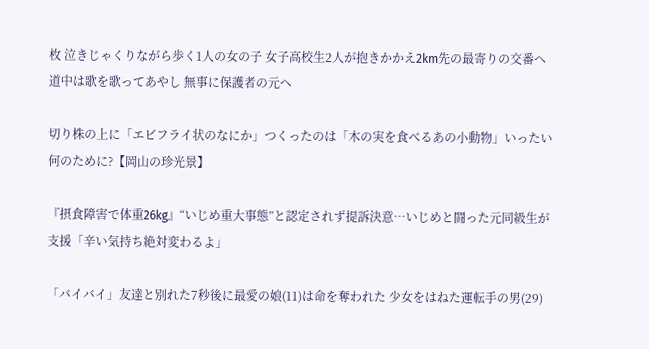枚 泣きじゃくりながら歩く1人の女の子 女子高校生2人が抱きかかえ2km先の最寄りの交番へ 道中は歌を歌ってあやし 無事に保護者の元へ

切り株の上に「エビフライ状のなにか」つくったのは「木の実を食べるあの小動物」いったい何のために?【岡山の珍光景】

『摂食障害で体重26kg』“いじめ重大事態”と認定されず提訴決意…いじめと闘った元同級生が支援「辛い気持ち絶対変わるよ」

「バイバイ」友達と別れた7秒後に最愛の娘(11)は命を奪われた 少女をはねた運転手の男(29)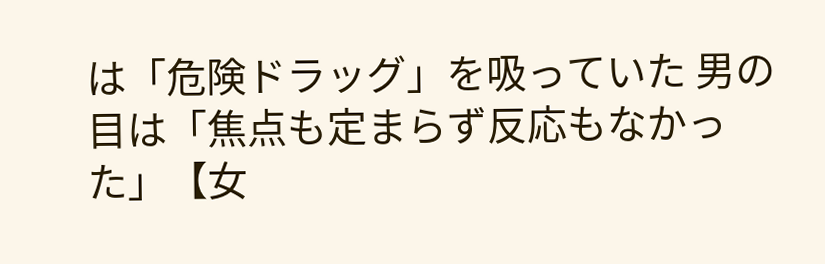は「危険ドラッグ」を吸っていた 男の目は「焦点も定まらず反応もなかった」【女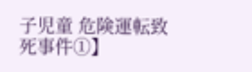子児童 危険運転致死事件①】